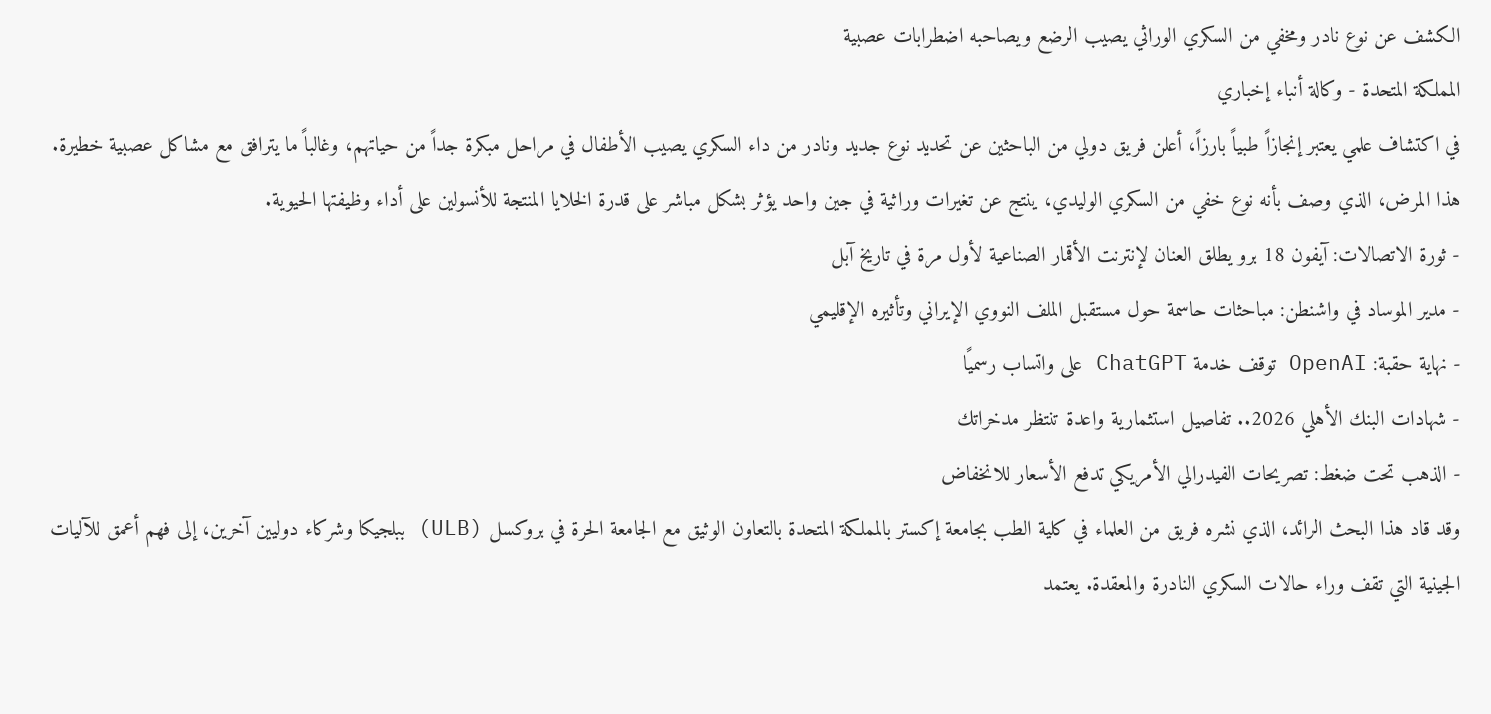الكشف عن نوع نادر ومخفي من السكري الوراثي يصيب الرضع ويصاحبه اضطرابات عصبية
المملكة المتحدة - وكالة أنباء إخباري
في اكتشاف علمي يعتبر إنجازاً طبياً بارزاً، أعلن فريق دولي من الباحثين عن تحديد نوع جديد ونادر من داء السكري يصيب الأطفال في مراحل مبكرة جداً من حياتهم، وغالباً ما يترافق مع مشاكل عصبية خطيرة. هذا المرض، الذي وصف بأنه نوع خفي من السكري الوليدي، ينتج عن تغيرات وراثية في جين واحد يؤثر بشكل مباشر على قدرة الخلايا المنتجة للأنسولين على أداء وظيفتها الحيوية.
- ثورة الاتصالات: آيفون 18 برو يطلق العنان لإنترنت الأقمار الصناعية لأول مرة في تاريخ آبل
- مدير الموساد في واشنطن: مباحثات حاسمة حول مستقبل الملف النووي الإيراني وتأثيره الإقليمي
- نهاية حقبة: OpenAI توقف خدمة ChatGPT على واتساب رسميًا
- شهادات البنك الأهلي 2026.. تفاصيل استثمارية واعدة تنتظر مدخراتك
- الذهب تحت ضغط: تصريحات الفيدرالي الأمريكي تدفع الأسعار للانخفاض
وقد قاد هذا البحث الرائد، الذي نشره فريق من العلماء في كلية الطب بجامعة إكستر بالمملكة المتحدة بالتعاون الوثيق مع الجامعة الحرة في بروكسل (ULB) ببلجيكا وشركاء دوليين آخرين، إلى فهم أعمق للآليات الجينية التي تقف وراء حالات السكري النادرة والمعقدة. يعتمد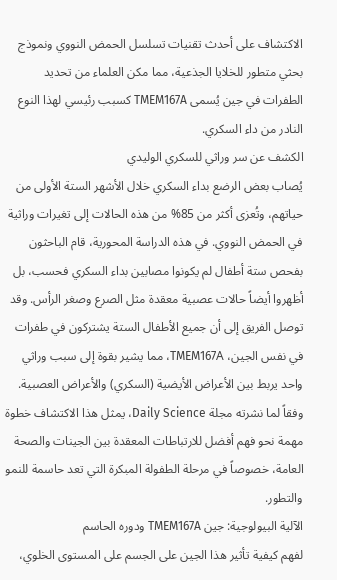الاكتشاف على أحدث تقنيات تسلسل الحمض النووي ونموذج بحثي متطور للخلايا الجذعية، مما مكن العلماء من تحديد الطفرات في جين يُسمى TMEM167A كسبب رئيسي لهذا النوع النادر من داء السكري.
الكشف عن سر وراثي للسكري الوليدي
يُصاب بعض الرضع بداء السكري خلال الأشهر الستة الأولى من حياتهم، وتُعزى أكثر من 85% من هذه الحالات إلى تغيرات وراثية في الحمض النووي. في هذه الدراسة المحورية، قام الباحثون بفحص ستة أطفال لم يكونوا مصابين بداء السكري فحسب، بل أظهروا أيضاً حالات عصبية معقدة مثل الصرع وصغر الرأس. وقد توصل الفريق إلى أن جميع الأطفال الستة يشتركون في طفرات في نفس الجين، TMEM167A، مما يشير بقوة إلى سبب وراثي واحد يربط بين الأعراض الأيضية (السكري) والأعراض العصبية.
وفقاً لما نشرته مجلة Daily Science، يمثل هذا الاكتشاف خطوة مهمة نحو فهم أفضل للارتباطات المعقدة بين الجينات والصحة العامة، خصوصاً في مرحلة الطفولة المبكرة التي تعد حاسمة للنمو والتطور.
الآلية البيولوجية: جين TMEM167A ودوره الحاسم
لفهم كيفية تأثير هذا الجين على الجسم على المستوى الخلوي،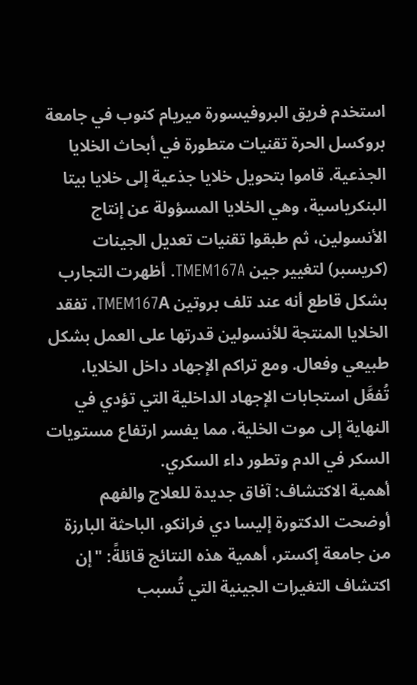استخدم فريق البروفيسورة ميريام كنوب في جامعة بروكسل الحرة تقنيات متطورة في أبحاث الخلايا الجذعية. قاموا بتحويل خلايا جذعية إلى خلايا بيتا البنكرياسية، وهي الخلايا المسؤولة عن إنتاج الأنسولين، ثم طبقوا تقنيات تعديل الجينات (كريسبر) لتغيير جين TMEM167A. أظهرت التجارب بشكل قاطع أنه عند تلف بروتين TMEM167A، تفقد الخلايا المنتجة للأنسولين قدرتها على العمل بشكل طبيعي وفعال. ومع تراكم الإجهاد داخل الخلايا، تُفعَّل استجابات الإجهاد الداخلية التي تؤدي في النهاية إلى موت الخلية، مما يفسر ارتفاع مستويات السكر في الدم وتطور داء السكري.
أهمية الاكتشاف: آفاق جديدة للعلاج والفهم
أوضحت الدكتورة إليسا دي فرانكو، الباحثة البارزة من جامعة إكستر، أهمية هذه النتائج قائلةً: "إن اكتشاف التغيرات الجينية التي تُسبب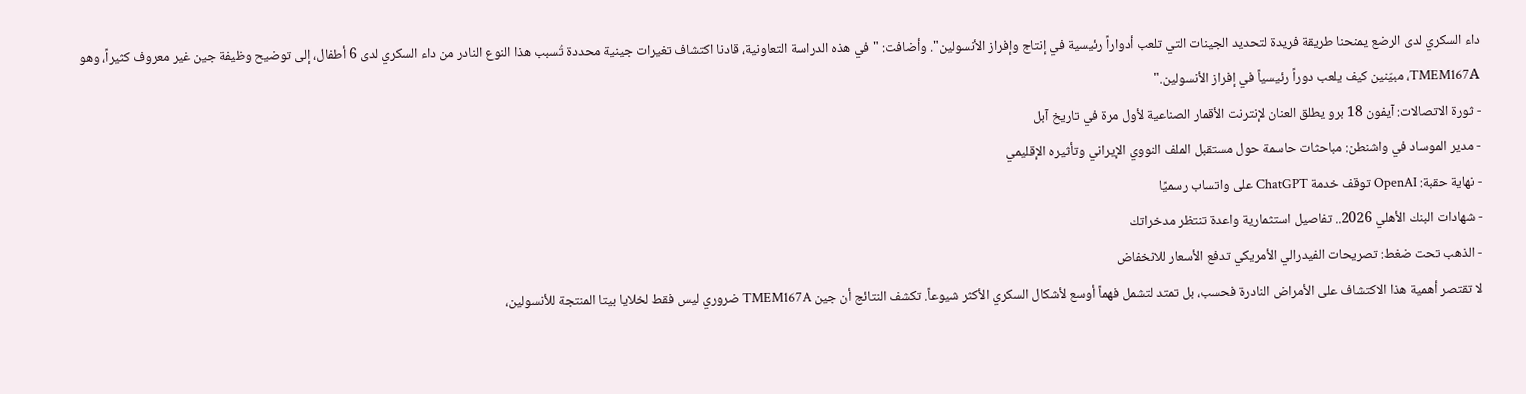داء السكري لدى الرضع يمنحنا طريقة فريدة لتحديد الجينات التي تلعب أدواراً رئيسية في إنتاج وإفراز الأنسولين". وأضافت: "في هذه الدراسة التعاونية، قادنا اكتشاف تغيرات جينية محددة تُسبب هذا النوع النادر من داء السكري لدى 6 أطفال، إلى توضيح وظيفة جين غير معروف كثيراً، وهو TMEM167A، مبيّنين كيف يلعب دوراً رئيسياً في إفراز الأنسولين."
- ثورة الاتصالات: آيفون 18 برو يطلق العنان لإنترنت الأقمار الصناعية لأول مرة في تاريخ آبل
- مدير الموساد في واشنطن: مباحثات حاسمة حول مستقبل الملف النووي الإيراني وتأثيره الإقليمي
- نهاية حقبة: OpenAI توقف خدمة ChatGPT على واتساب رسميًا
- شهادات البنك الأهلي 2026.. تفاصيل استثمارية واعدة تنتظر مدخراتك
- الذهب تحت ضغط: تصريحات الفيدرالي الأمريكي تدفع الأسعار للانخفاض
لا تقتصر أهمية هذا الاكتشاف على الأمراض النادرة فحسب، بل تمتد لتشمل فهماً أوسع لأشكال السكري الأكثر شيوعاً. تكشف النتائج أن جين TMEM167A ضروري ليس فقط لخلايا بيتا المنتجة للأنسولين،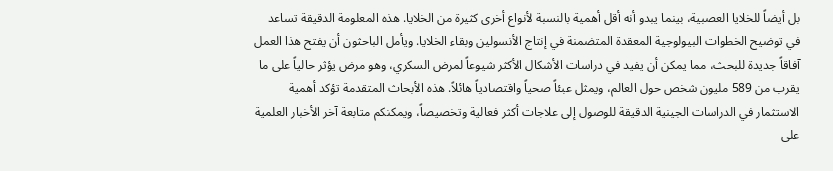بل أيضاً للخلايا العصبية، بينما يبدو أنه أقل أهمية بالنسبة لأنواع أخرى كثيرة من الخلايا. هذه المعلومة الدقيقة تساعد في توضيح الخطوات البيولوجية المعقدة المتضمنة في إنتاج الأنسولين وبقاء الخلايا. ويأمل الباحثون أن يفتح هذا العمل آفاقاً جديدة للبحث، مما يمكن أن يفيد في دراسات الأشكال الأكثر شيوعاً لمرض السكري، وهو مرض يؤثر حالياً على ما يقرب من 589 مليون شخص حول العالم، ويمثل عبئاً صحياً واقتصادياً هائلاً. هذه الأبحاث المتقدمة تؤكد أهمية الاستثمار في الدراسات الجينية الدقيقة للوصول إلى علاجات أكثر فعالية وتخصيصاً، ويمكنكم متابعة آخر الأخبار العلمية على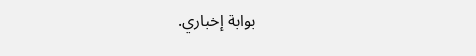بوابة إخباري.